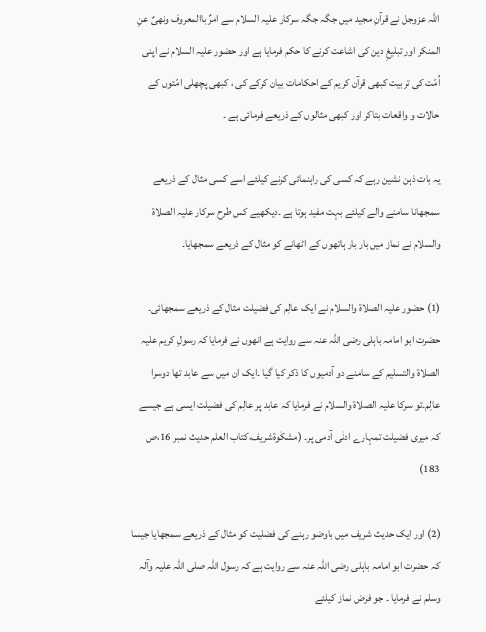اللہ عزوجل نے قرآنِ مجید میں جگہ جگہ سرکار علیہ السلام سے امرٌ باالمعروف ونھیٌ عنِ المنکر اور تبلیغِ دین کی اشاعت کرنے کا حکم فرمایا ہے اور حضور علیہ السلام نے اپنی اُمّت کی تربیت کبھی قرآن کریم کے احکامات بیان کرکے کی ، کبھی پچھلی امّتوں کے حالات و واقعات بتاکر اور کبھی مثالوں کے ذریعے فرمائی ہے ۔

یہ بات ذہن نشین رہے کہ کسی کی راہنمائی کرنے کیلئے اسے کسی مثال کے ذریعے سمجھانا سامنے والے کیلئے بہت مفید ہوتا ہے ۔دیکھیے کس طرح سرکار علیہ الصلاۃ والسلام نے نماز میں بار بار ہاتھوں کے اٹھانے کو مثال کے ذریعے سمجھایا۔

(1) حضور علیہ الصلاۃ والسلام نے ایک عالِم کی فضیلت مثال کے ذریعے سمجھائی۔ حضرت ابو امامہ باہلی رضی اللہ عنہ سے روایت ہے انھوں نے فرمایا کہ رسولِ کریم علیہ الصلاۃ والتسلیم کے سامنے دو آدمیوں کا ذکر کیا گیا ۔ایک ان میں سے عابد تھا دوسرا عالِم۔تو سرکا علیہ الصلاۃ والسلام نے فرمایا کہ عابد پر عالِم کی فضیلت ایسی ہے جیسے کہ میری فضیلت تمہارے ادنٰی آدمی پر۔ (مشکٰوۃشریف،کتاب العلم حدیث نمبر 16،ص 183)

(2) اور ایک حدیث شریف میں باوضو رہنے کی فضلیت کو مثال کے ذریعے سمجھایا جیسا کہ حضرت ابو امامہ باہلی رضی اللہ عنہ سے روایت ہے کہ رسول اللہ صلی اللہ علیہ وآلہ وسلم نے فرمایا ۔ جو فرض نماز کیلئے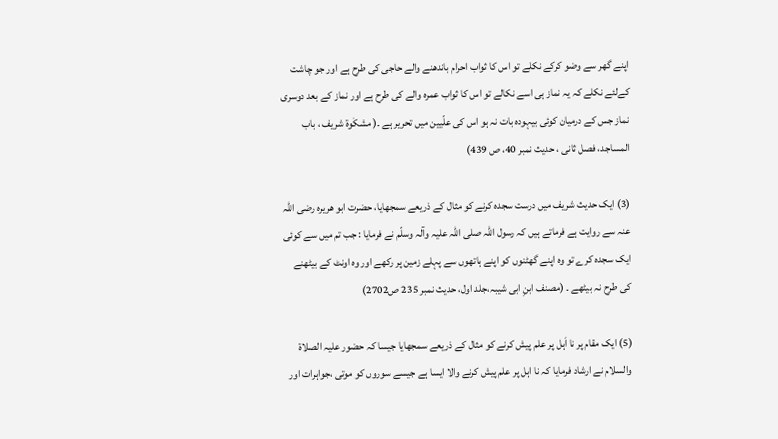اپنے گھر سے وضو کرکے نکلے تو اس کا ثواب احرام باندھنے والے حاجی کی طرح ہے اور جو چاشت کےلئے نکلے کہ یہ نماز ہی اسے نکالے تو اس کا ثواب عمرہ والے کی طرح ہے اور نماز کے بعد دوسری نماز جس کے درمیان کوئی بیہودہ بات نہ ہو اس کی علّیین میں تحریر ہے ۔( مشکٰوۃ شریف ، باب المساجد، فصل ثانی ، حدیث نمبر 40، ص 439)

(3) ایک حدیث شریف میں درست سجدہ کرنے کو مثال کے ذریعے سمجھایا، حضرت ابو ھریرہ رضی اللہ عنہ سے روایت ہے فرماتے ہیں کہ رسول اللہ صلی اللہ علیہ وآلہ وسلّم نے فرمایا : جب تم میں سے کوئی ایک سجدہ کرے تو وہ اپنے گھٹنوں کو اپنے ہاتھوں سے پہلے زمین پر رکھے اور وہ اونٹ کے بیٹھنے کی طرح نہ بیٹھے ۔ (مصنف ابنِ ابی شیبہ،جلد اول، حدیث نمبر 235 ص2702)

(5) ایک مقام پر نا اَہل پر علم پیش کرنے کو مثال کے ذریعے سمجھایا جیسا کہ حضور علیہ الصلاۃ والسلام نے ارشاد فرمایا کہ نا اہل پر علم پیش کرنے والا ایسا ہے جیسے سوروں کو موتی ،جواہرات اور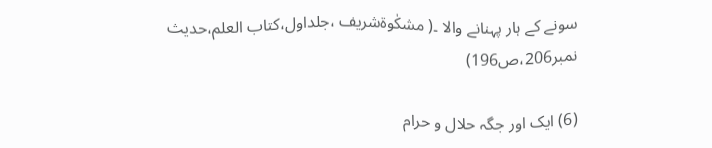سونے کے ہار پہنانے والا ۔( مشکٰوۃشریف ،جلداول،کتاب العلم،حدیث نمبر206،ص196)

(6) ایک اور جگہ حلال و حرام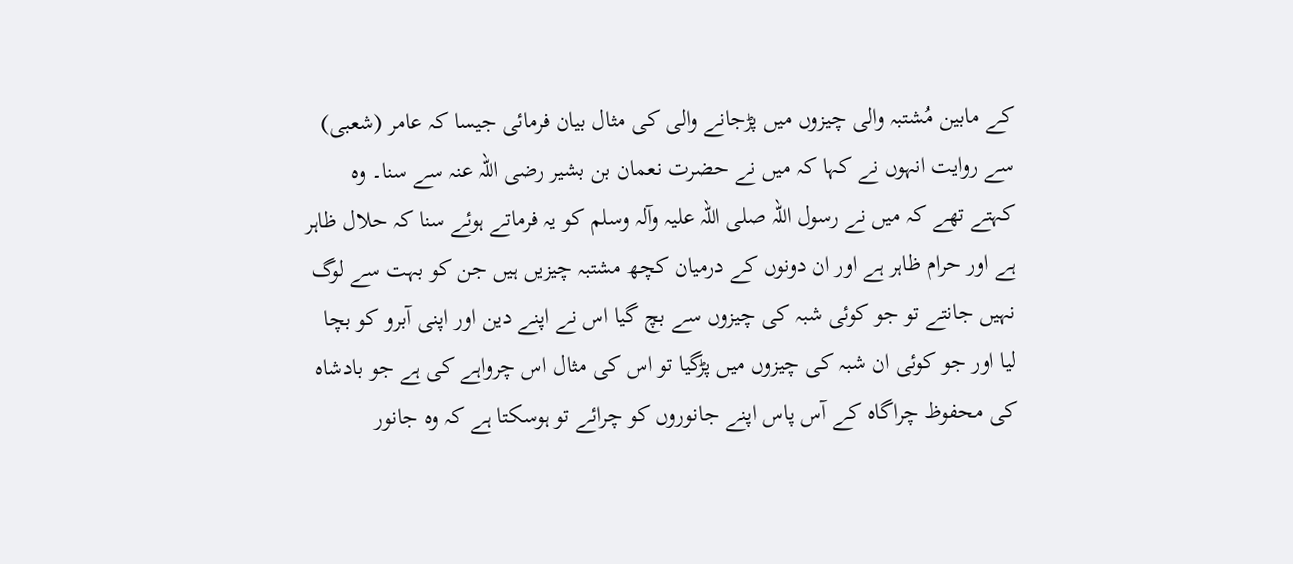کے مابین مُشتبہ والی چیزوں میں پڑجانے والی کی مثال بیان فرمائی جیسا کہ عامر (شعبی) سے روایت انہوں نے کہا کہ میں نے حضرت نعمان بن بشیر رضی اللہ عنہ سے سنا۔ وہ کہتے تھے کہ میں نے رسول اللہ صلی اللہ علیہ وآلہ وسلم کو یہ فرماتے ہوئے سنا کہ حلال ظاہر ہے اور حرام ظاہر ہے اور ان دونوں کے درمیان کچھ مشتبہ چیزیں ہیں جن کو بہت سے لوگ نہیں جانتے تو جو کوئی شبہ کی چیزوں سے بچ گیا اس نے اپنے دین اور اپنی آبرو کو بچا لیا اور جو کوئی ان شبہ کی چیزوں میں پڑگیا تو اس کی مثال اس چرواہے کی ہے جو بادشاہ کی محفوظ چراگاہ کے آس پاس اپنے جانوروں کو چرائے تو ہوسکتا ہے کہ وہ جانور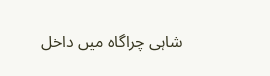شاہی چراگاہ میں داخل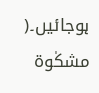ہوجائیں۔( مشکٰوۃ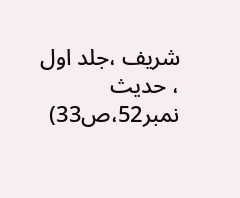شریف ،جلد اول ، حدیث نمبر52،ص33)